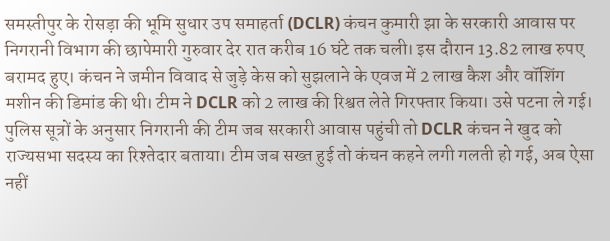समस्तीपुर के रोसड़ा की भूमि सुधार उप समाहर्ता (DCLR) कंचन कुमारी झा के सरकारी आवास पर निगरानी विभाग की छापेमारी गुरुवार देर रात करीब 16 घंटे तक चली। इस दौरान 13.82 लाख रुपए बरामद हुए। कंचन ने जमीन विवाद से जुड़े केस को सुझलाने के एवज में 2 लाख कैश और वॉशिंग मशीन की डिमांड की थी। टीम ने DCLR को 2 लाख की रिश्वत लेते गिरफ्तार किया। उसे पटना ले गई। पुलिस सूत्रों के अनुसार निगरानी की टीम जब सरकारी आवास पहुंची तो DCLR कंचन ने खुद को राज्यसभा सदस्य का रिश्तेदार बताया। टीम जब सख्त हुई तो कंचन कहने लगी गलती हो गई, अब ऐसा नहीं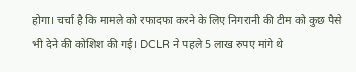होगा। चर्चा है कि मामले को रफादफा करने के लिए निगरानी की टीम को कुछ पैसे भी देने की कोशिश की गई। DCLR ने पहले 5 लाख रुपए मांगे थे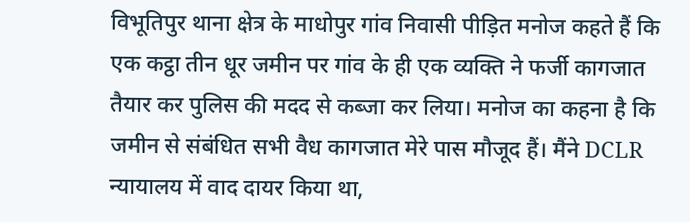विभूतिपुर थाना क्षेत्र के माधोपुर गांव निवासी पीड़ित मनोज कहते हैं कि एक कट्ठा तीन धूर जमीन पर गांव के ही एक व्यक्ति ने फर्जी कागजात तैयार कर पुलिस की मदद से कब्जा कर लिया। मनोज का कहना है कि जमीन से संबंधित सभी वैध कागजात मेरे पास मौजूद हैं। मैंने DCLR न्यायालय में वाद दायर किया था,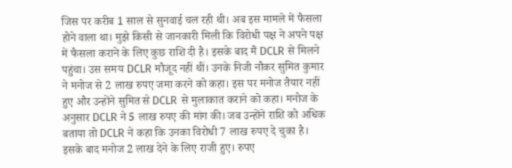जिस पर करीब 1 साल से सुनवाई चल रही थी। अब इस मामले में फैसला होने वाला था। मुझे किसी से जानकारी मिली कि विरोधी पक्ष ने अपने पक्ष में फैसला कराने के लिए कुछ राशि दी है। इसके बाद मैं DCLR से मिलने पहुंचा। उस समय DCLR मौजूद नहीं थीं। उनके निजी नौकर सुमित कुमार ने मनोज से 2 लाख रुपए जमा करने को कहा। इस पर मनोज तैयार नहीं हुए और उन्होंने सुमित से DCLR से मुलाकात कराने को कहा। मनोज के अनुसार DCLR ने 5 लाख रुपए की मांग की। जब उन्होंने राशि को अधिक बताया तो DCLR ने कहा कि उनका विरोधी 7 लाख रुपए दे चुका है। इसके बाद मनोज 2 लाख देने के लिए राजी हुए। रुपए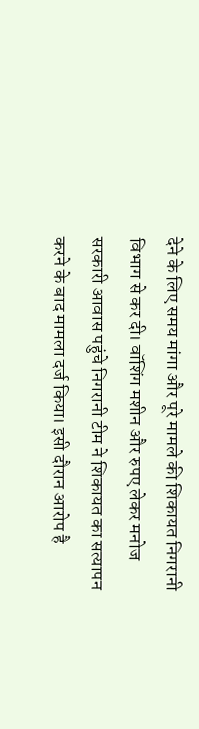देने के लिए समय मांगा और पूरे मामले की शिकायत निगरानी विभाग से कर दी। वॉशिंग मशीन और रुपए लेकर मनोज सरकारी आवास पहुंचे निगरानी टीम ने शिकायत का सत्यापन करने के बाद मामला दर्ज किया। इसी दौरान आरोप है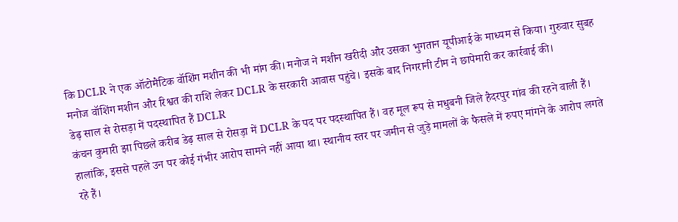कि DCLR ने एक ऑटोमैटिक वॉशिंग मशीन की भी मांग की। मनोज ने मशीन खरीदी और उसका भुगतान यूपीआई के माध्यम से किया। गुरुवार सुबह मनोज वॉशिंग मशीन और रिश्वत की राशि लेकर DCLR के सरकारी आवास पहुंचे। इसके बाद निगरानी टीम ने छापेमारी कर कार्रवाई की।
डेढ़ साल से रोसड़ा में पदस्थापित हैं DCLR
कंचन कुमारी झा पिछले करीब डेढ़ साल से रोसड़ा में DCLR के पद पर पदस्थापित हैं। वह मूल रूप से मधुबनी जिले हैदरपुर गांव की रहने वाली हैं। हालांकि, इससे पहले उन पर कोई गंभीर आरोप सामने नहीं आया था। स्थानीय स्तर पर जमीन से जुड़े मामलों के फैसले में रुपए मांगने के आरोप लगते रहे हैं।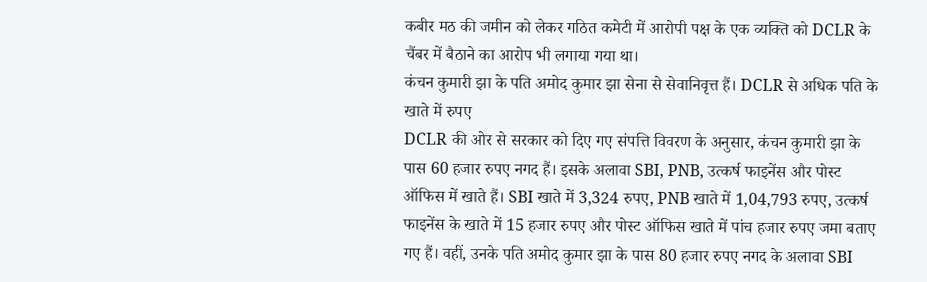कबीर मठ की जमीन को लेकर गठित कमेटी में आरोपी पक्ष के एक व्यक्ति को DCLR के चैंबर में बैठाने का आरोप भी लगाया गया था।
कंचन कुमारी झा के पति अमोद कुमार झा सेना से सेवानिवृत्त हैं। DCLR से अधिक पति के खाते में रुपए
DCLR की ओर से सरकार को दिए गए संपत्ति विवरण के अनुसार, कंचन कुमारी झा के पास 60 हजार रुपए नगद हैं। इसके अलावा SBI, PNB, उत्कर्ष फाइनेंस और पोस्ट ऑफिस में खाते हैं। SBI खाते में 3,324 रुपए, PNB खाते में 1,04,793 रुपए, उत्कर्ष फाइनेंस के खाते में 15 हजार रुपए और पोस्ट ऑफिस खाते में पांच हजार रुपए जमा बताए गए हैं। वहीं, उनके पति अमोद कुमार झा के पास 80 हजार रुपए नगद के अलावा SBI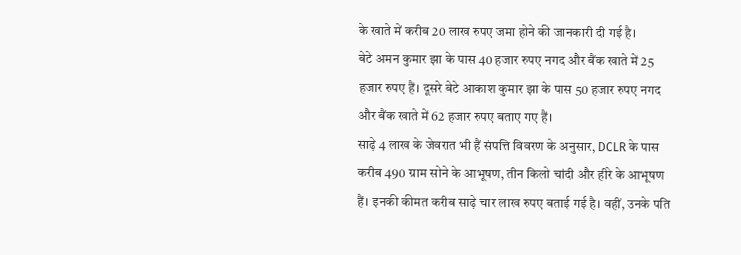के खाते में करीब 20 लाख रुपए जमा होने की जानकारी दी गई है।
बेटे अमन कुमार झा के पास 40 हजार रुपए नगद और बैंक खाते में 25 हजार रुपए हैं। दूसरे बेटे आकाश कुमार झा के पास 50 हजार रुपए नगद और बैंक खाते में 62 हजार रुपए बताए गए हैं।
साढ़े 4 लाख के जेवरात भी हैं संपत्ति विवरण के अनुसार, DCLR के पास करीब 490 ग्राम सोने के आभूषण, तीन किलो चांदी और हीरे के आभूषण हैं। इनकी कीमत करीब साढ़े चार लाख रुपए बताई गई है। वहीं, उनके पति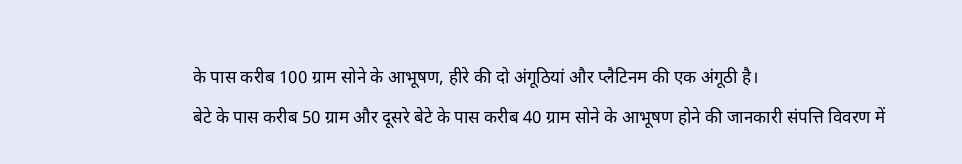के पास करीब 100 ग्राम सोने के आभूषण, हीरे की दो अंगूठियां और प्लैटिनम की एक अंगूठी है।
बेटे के पास करीब 50 ग्राम और दूसरे बेटे के पास करीब 40 ग्राम सोने के आभूषण होने की जानकारी संपत्ति विवरण में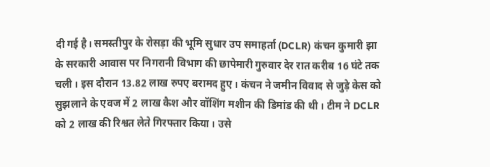दी गई है। समस्तीपुर के रोसड़ा की भूमि सुधार उप समाहर्ता (DCLR) कंचन कुमारी झा के सरकारी आवास पर निगरानी विभाग की छापेमारी गुरुवार देर रात करीब 16 घंटे तक चली। इस दौरान 13.82 लाख रुपए बरामद हुए। कंचन ने जमीन विवाद से जुड़े केस को सुझलाने के एवज में 2 लाख कैश और वॉशिंग मशीन की डिमांड की थी। टीम ने DCLR को 2 लाख की रिश्वत लेते गिरफ्तार किया। उसे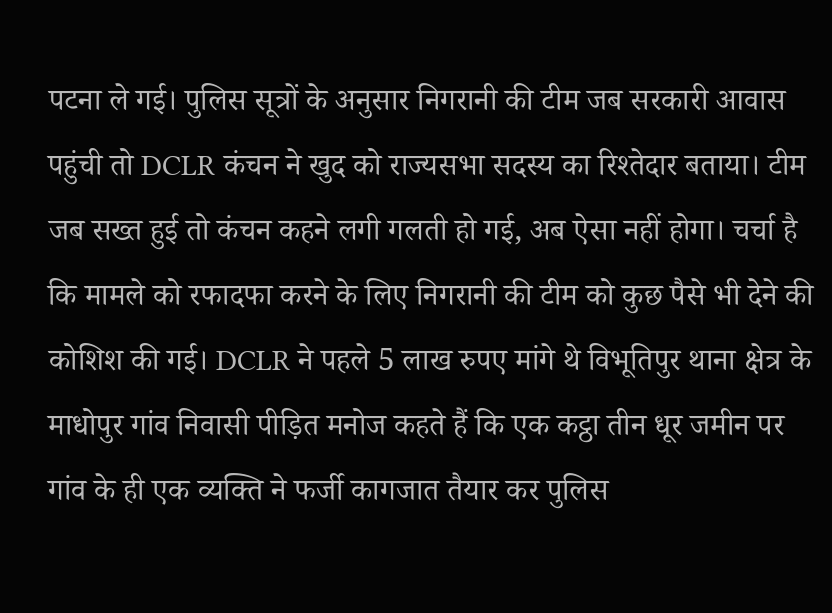पटना ले गई। पुलिस सूत्रों के अनुसार निगरानी की टीम जब सरकारी आवास पहुंची तो DCLR कंचन ने खुद को राज्यसभा सदस्य का रिश्तेदार बताया। टीम जब सख्त हुई तो कंचन कहने लगी गलती हो गई, अब ऐसा नहीं होगा। चर्चा है कि मामले को रफादफा करने के लिए निगरानी की टीम को कुछ पैसे भी देने की कोशिश की गई। DCLR ने पहले 5 लाख रुपए मांगे थे विभूतिपुर थाना क्षेत्र के माधोपुर गांव निवासी पीड़ित मनोज कहते हैं कि एक कट्ठा तीन धूर जमीन पर गांव के ही एक व्यक्ति ने फर्जी कागजात तैयार कर पुलिस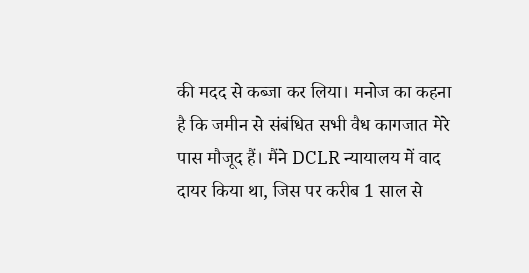की मदद से कब्जा कर लिया। मनोज का कहना है कि जमीन से संबंधित सभी वैध कागजात मेरे पास मौजूद हैं। मैंने DCLR न्यायालय में वाद दायर किया था, जिस पर करीब 1 साल से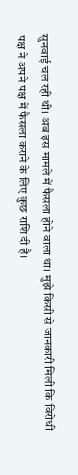सुनवाई चल रही थी। अब इस मामले में फैसला होने वाला था। मुझे किसी से जानकारी मिली कि विरोधी पक्ष ने अपने पक्ष में फैसला कराने के लिए कुछ राशि दी है।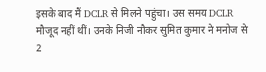इसके बाद मैं DCLR से मिलने पहुंचा। उस समय DCLR मौजूद नहीं थीं। उनके निजी नौकर सुमित कुमार ने मनोज से 2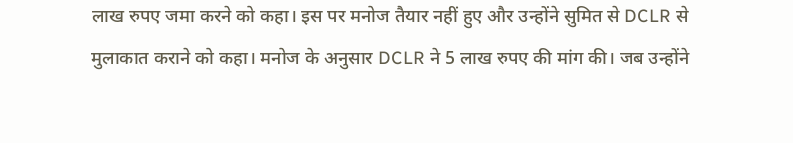लाख रुपए जमा करने को कहा। इस पर मनोज तैयार नहीं हुए और उन्होंने सुमित से DCLR से मुलाकात कराने को कहा। मनोज के अनुसार DCLR ने 5 लाख रुपए की मांग की। जब उन्होंने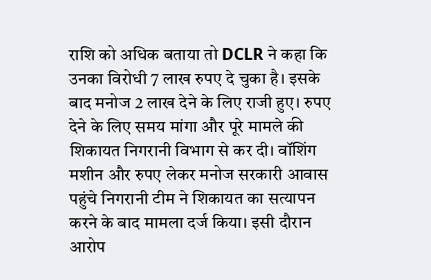राशि को अधिक बताया तो DCLR ने कहा कि उनका विरोधी 7 लाख रुपए दे चुका है। इसके बाद मनोज 2 लाख देने के लिए राजी हुए। रुपए देने के लिए समय मांगा और पूरे मामले की शिकायत निगरानी विभाग से कर दी। वॉशिंग मशीन और रुपए लेकर मनोज सरकारी आवास पहुंचे निगरानी टीम ने शिकायत का सत्यापन करने के बाद मामला दर्ज किया। इसी दौरान आरोप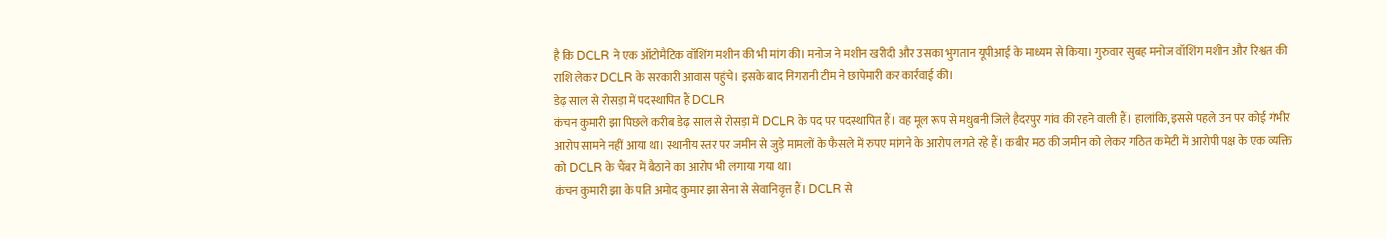है कि DCLR ने एक ऑटोमैटिक वॉशिंग मशीन की भी मांग की। मनोज ने मशीन खरीदी और उसका भुगतान यूपीआई के माध्यम से किया। गुरुवार सुबह मनोज वॉशिंग मशीन और रिश्वत की राशि लेकर DCLR के सरकारी आवास पहुंचे। इसके बाद निगरानी टीम ने छापेमारी कर कार्रवाई की।
डेढ़ साल से रोसड़ा में पदस्थापित हैं DCLR
कंचन कुमारी झा पिछले करीब डेढ़ साल से रोसड़ा में DCLR के पद पर पदस्थापित हैं। वह मूल रूप से मधुबनी जिले हैदरपुर गांव की रहने वाली हैं। हालांकि, इससे पहले उन पर कोई गंभीर आरोप सामने नहीं आया था। स्थानीय स्तर पर जमीन से जुड़े मामलों के फैसले में रुपए मांगने के आरोप लगते रहे हैं। कबीर मठ की जमीन को लेकर गठित कमेटी में आरोपी पक्ष के एक व्यक्ति को DCLR के चैंबर में बैठाने का आरोप भी लगाया गया था।
कंचन कुमारी झा के पति अमोद कुमार झा सेना से सेवानिवृत्त हैं। DCLR से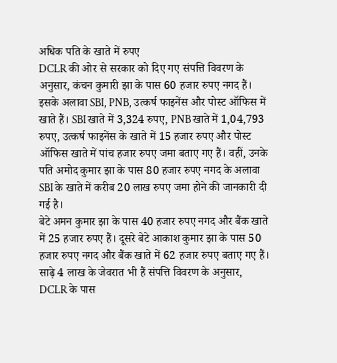अधिक पति के खाते में रुपए
DCLR की ओर से सरकार को दिए गए संपत्ति विवरण के अनुसार, कंचन कुमारी झा के पास 60 हजार रुपए नगद हैं। इसके अलावा SBI, PNB, उत्कर्ष फाइनेंस और पोस्ट ऑफिस में खाते हैं। SBI खाते में 3,324 रुपए, PNB खाते में 1,04,793 रुपए, उत्कर्ष फाइनेंस के खाते में 15 हजार रुपए और पोस्ट ऑफिस खाते में पांच हजार रुपए जमा बताए गए हैं। वहीं, उनके पति अमोद कुमार झा के पास 80 हजार रुपए नगद के अलावा SBI के खाते में करीब 20 लाख रुपए जमा होने की जानकारी दी गई है।
बेटे अमन कुमार झा के पास 40 हजार रुपए नगद और बैंक खाते में 25 हजार रुपए हैं। दूसरे बेटे आकाश कुमार झा के पास 50 हजार रुपए नगद और बैंक खाते में 62 हजार रुपए बताए गए हैं।
साढ़े 4 लाख के जेवरात भी हैं संपत्ति विवरण के अनुसार, DCLR के पास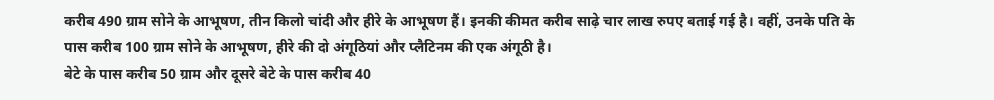करीब 490 ग्राम सोने के आभूषण, तीन किलो चांदी और हीरे के आभूषण हैं। इनकी कीमत करीब साढ़े चार लाख रुपए बताई गई है। वहीं, उनके पति के पास करीब 100 ग्राम सोने के आभूषण, हीरे की दो अंगूठियां और प्लैटिनम की एक अंगूठी है।
बेटे के पास करीब 50 ग्राम और दूसरे बेटे के पास करीब 40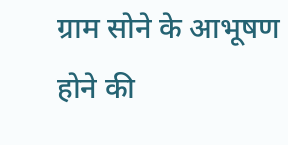ग्राम सोने के आभूषण होने की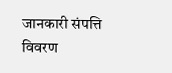जानकारी संपत्ति विवरण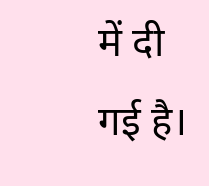में दी गई है।